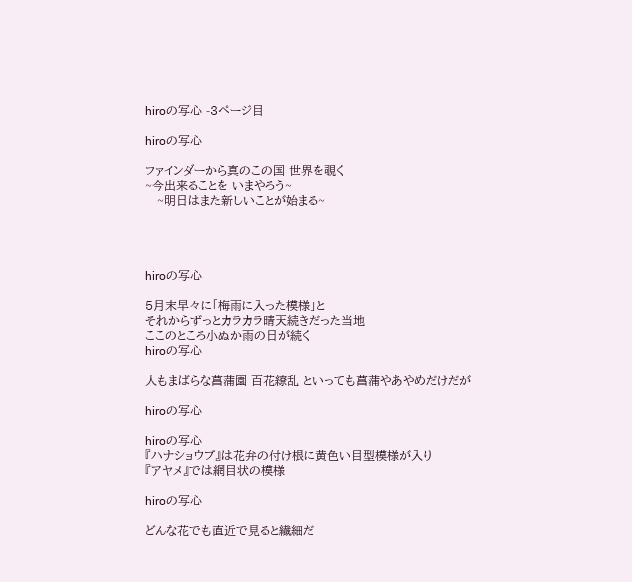hiroの写心 -3ページ目

hiroの写心

ファインダーから真のこの国 世界を覗く
~今出来ることを いまやろう~
   ~明日はまた新しいことが始まる~




hiroの写心

5月末早々に「梅雨に入った模様」と
それからずっとカラカラ晴天続きだった当地
ここのところ小ぬか雨の日が続く
hiroの写心

人もまばらな菖蒲園 百花繚乱 といっても菖蒲やあやめだけだが

hiroの写心

hiroの写心
『ハナショウブ』は花弁の付け根に黄色い目型模様が入り
『アヤメ』では網目状の模様

hiroの写心

どんな花でも直近で見ると繊細だ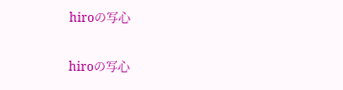hiroの写心

hiroの写心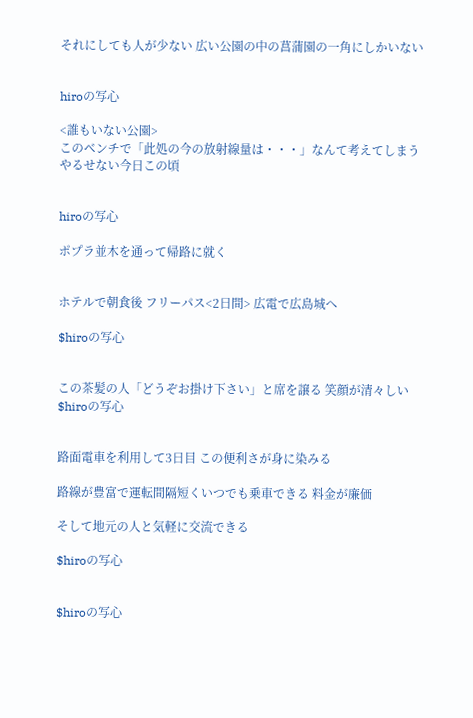それにしても人が少ない 広い公園の中の菖蒲園の一角にしかいない


hiroの写心

<誰もいない公園>
このベンチで「此処の今の放射線量は・・・」なんて考えてしまう
やるせない今日この頃


hiroの写心

ポプラ並木を通って帰路に就く


ホテルで朝食後 フリーパス<2日間> 広電で広島城へ

$hiroの写心


この茶髪の人「どうぞお掛け下さい」と席を譲る 笑顔が清々しい
$hiroの写心


路面電車を利用して3日目 この便利さが身に染みる

路線が豊富で運転間隔短くいつでも乗車できる 料金が廉価

そして地元の人と気軽に交流できる

$hiroの写心


$hiroの写心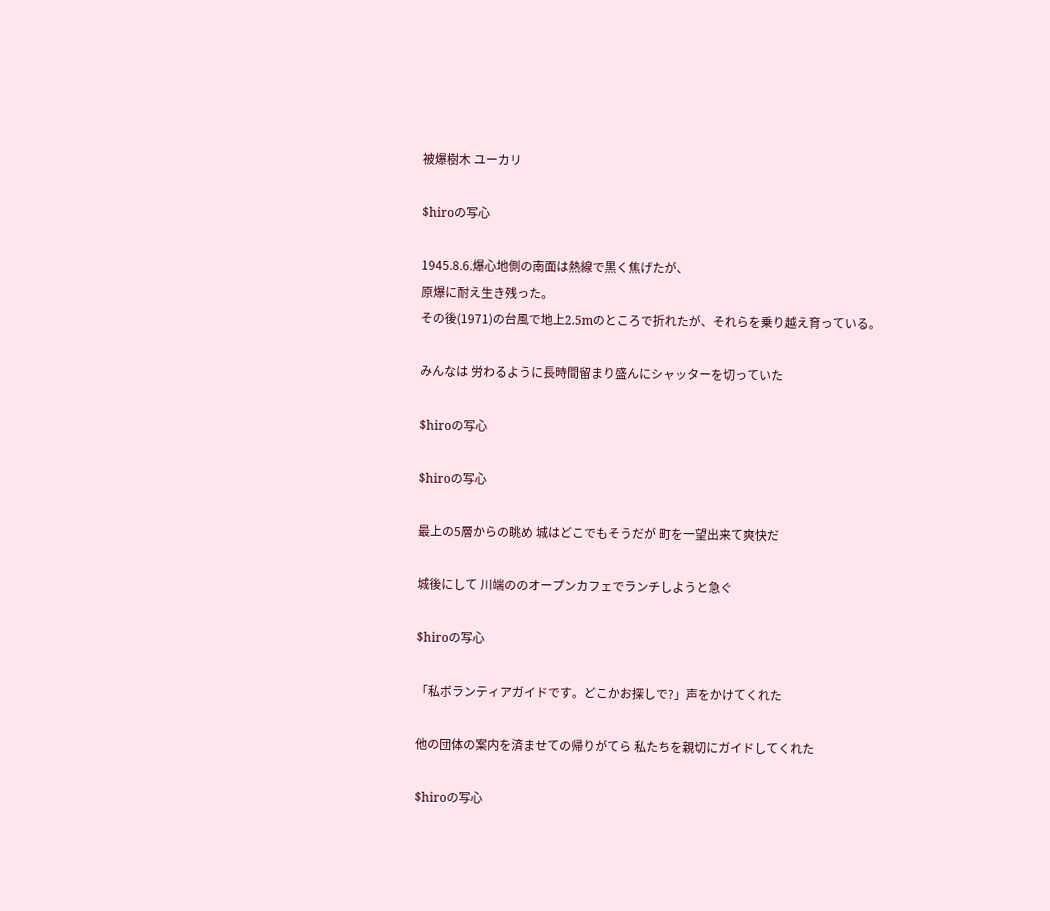被爆樹木 ユーカリ

$hiroの写心

1945.8.6.爆心地側の南面は熱線で黒く焦げたが、
原爆に耐え生き残った。
その後(1971)の台風で地上2.5mのところで折れたが、それらを乗り越え育っている。

みんなは 労わるように長時間留まり盛んにシャッターを切っていた

$hiroの写心

$hiroの写心

最上の5層からの眺め 城はどこでもそうだが 町を一望出来て爽快だ

城後にして 川端ののオープンカフェでランチしようと急ぐ

$hiroの写心

「私ボランティアガイドです。どこかお探しで?」声をかけてくれた

他の団体の案内を済ませての帰りがてら 私たちを親切にガイドしてくれた

$hiroの写心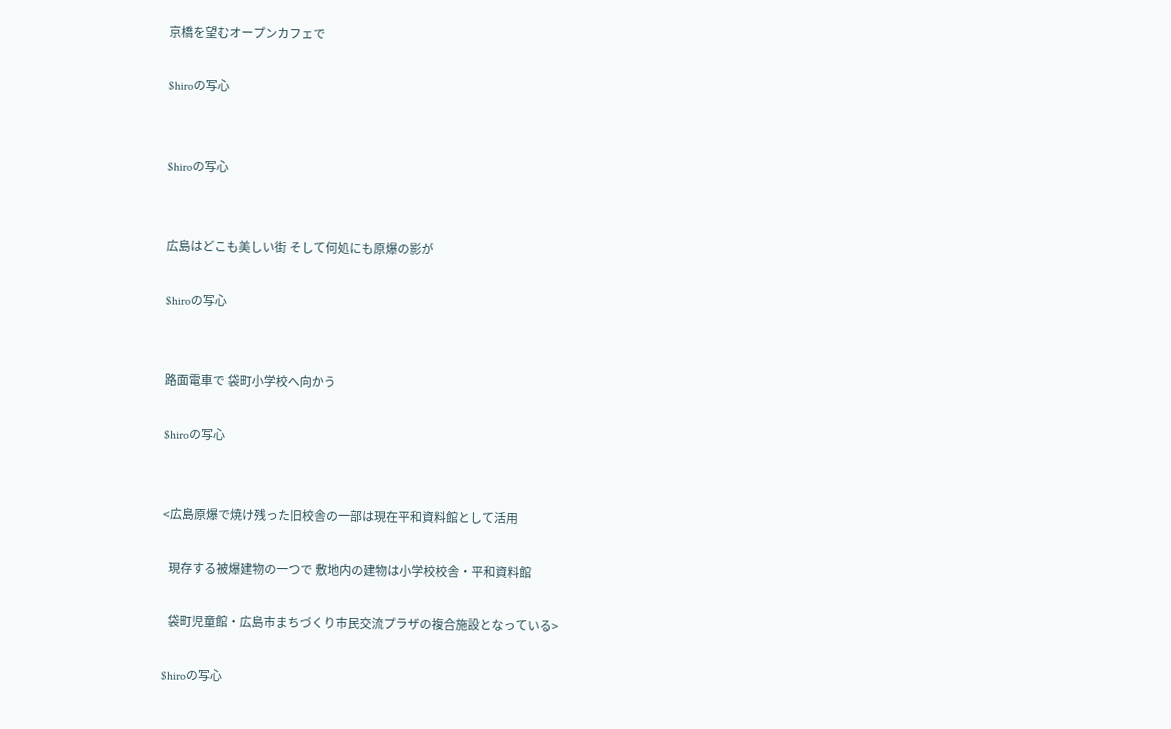京橋を望むオープンカフェで

$hiroの写心


$hiroの写心


広島はどこも美しい街 そして何処にも原爆の影が

$hiroの写心


路面電車で 袋町小学校へ向かう

$hiroの写心


<広島原爆で焼け残った旧校舎の一部は現在平和資料館として活用

  現存する被爆建物の一つで 敷地内の建物は小学校校舎・平和資料館

  袋町児童館・広島市まちづくり市民交流プラザの複合施設となっている>

$hiroの写心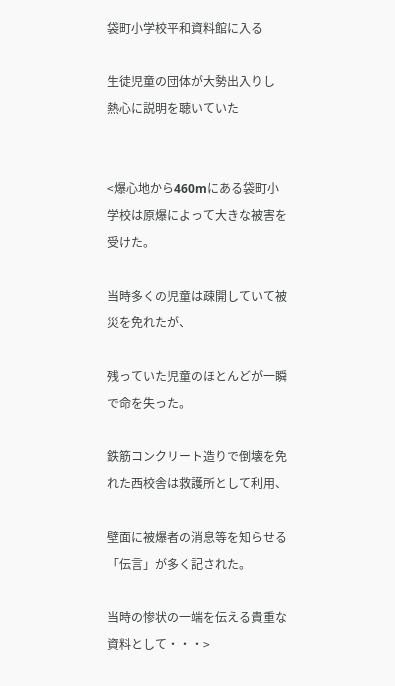袋町小学校平和資料館に入る

生徒児童の団体が大勢出入りし 熱心に説明を聴いていた


<爆心地から460mにある袋町小学校は原爆によって大きな被害を受けた。

当時多くの児童は疎開していて被災を免れたが、

残っていた児童のほとんどが一瞬で命を失った。

鉄筋コンクリート造りで倒壊を免れた西校舎は救護所として利用、

壁面に被爆者の消息等を知らせる「伝言」が多く記された。

当時の惨状の一端を伝える貴重な資料として・・・>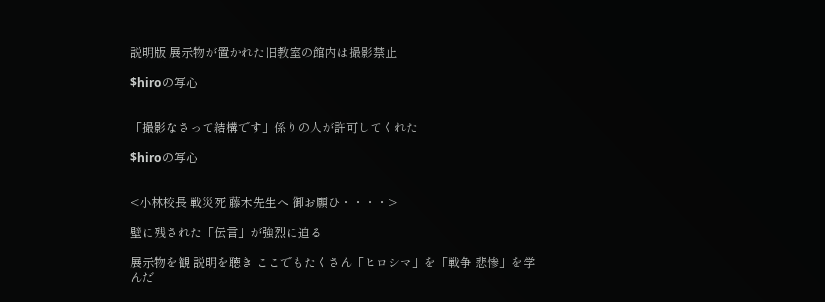説明版 展示物が置かれた旧教室の館内は撮影禁止

$hiroの写心


「撮影なさって結構です」係りの人が許可してくれた

$hiroの写心


<小林校長 戦災死 藤木先生へ 御お願ひ・・・・>

壁に残された「伝言」が強烈に迫る

展示物を観 説明を聴き ここでもたくさん「ヒロシマ」を「戦争 悲惨」を学んだ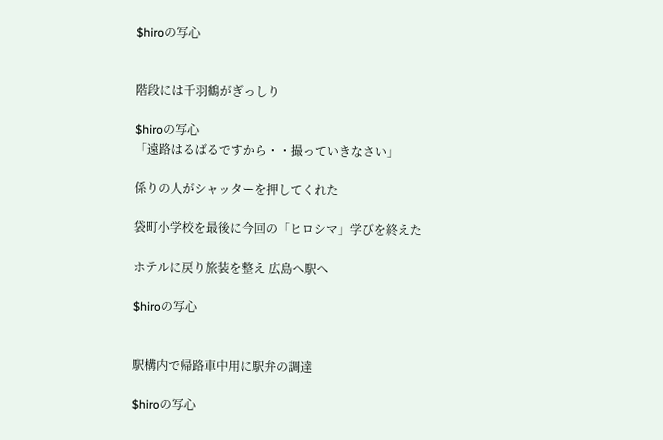$hiroの写心


階段には千羽鶴がぎっしり

$hiroの写心
「遠路はるばるですから・・撮っていきなさい」

係りの人がシャッターを押してくれた

袋町小学校を最後に今回の「ヒロシマ」学びを終えた

ホテルに戻り旅装を整え 広島へ駅へ

$hiroの写心


駅構内で帰路車中用に駅弁の調達

$hiroの写心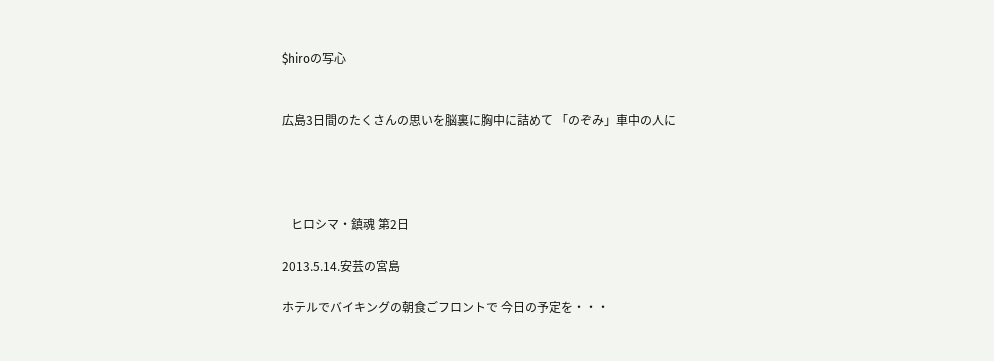$hiroの写心


広島3日間のたくさんの思いを脳裏に胸中に詰めて 「のぞみ」車中の人に




   ヒロシマ・鎮魂 第2日

2013.5.14.安芸の宮島

ホテルでバイキングの朝食ごフロントで 今日の予定を・・・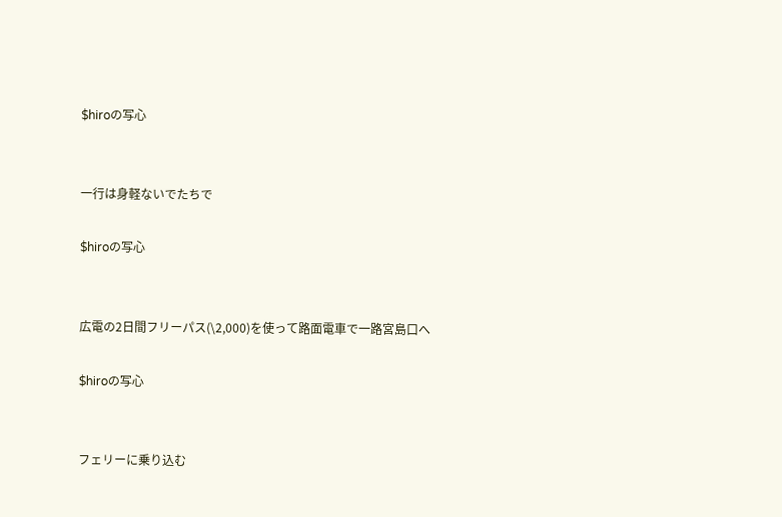$hiroの写心


一行は身軽ないでたちで

$hiroの写心


広電の2日間フリーパス(\2,000)を使って路面電車で一路宮島口へ

$hiroの写心


フェリーに乗り込む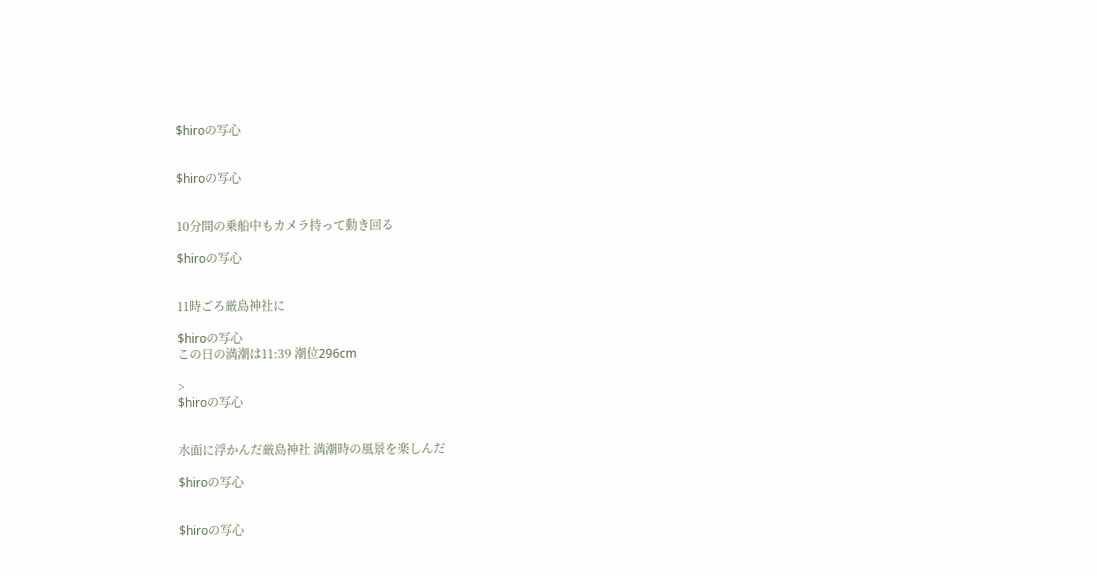$hiroの写心


$hiroの写心


10分間の乗船中もカメラ持って動き回る

$hiroの写心


11時ごろ厳島神社に

$hiroの写心
この日の満潮は11:39 潮位296cm

>
$hiroの写心


水面に浮かんだ厳島神社 満潮時の風景を楽しんだ

$hiroの写心


$hiroの写心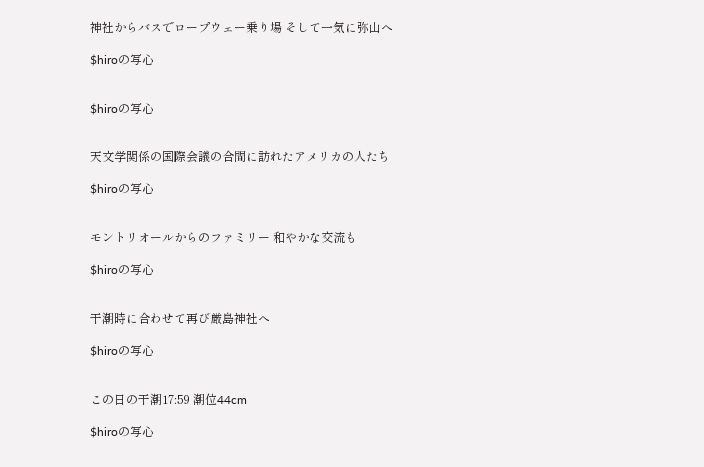神社からバスでロープウェー乗り場 そして一気に弥山へ

$hiroの写心


$hiroの写心


天文学関係の国際会議の合間に訪れたアメリカの人たち

$hiroの写心


モントリオールからのファミリー 和やかな交流も

$hiroの写心


干潮時に合わせて再び厳島神社へ

$hiroの写心


この日の干潮17:59 潮位44cm

$hiroの写心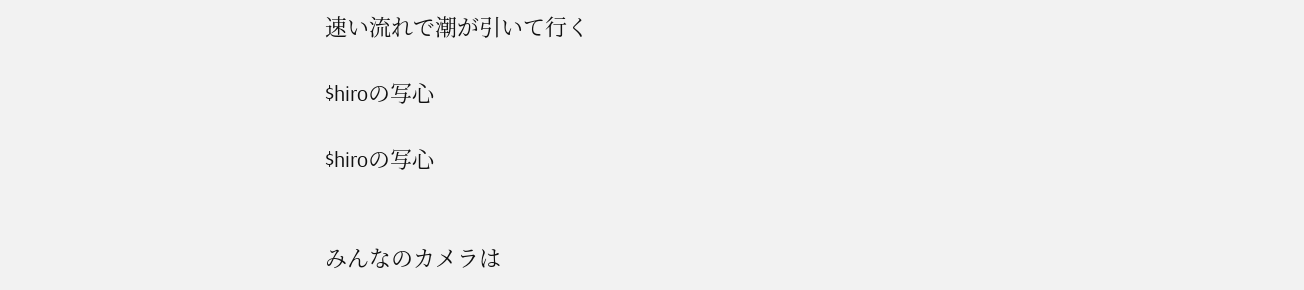速い流れで潮が引いて行く

$hiroの写心

$hiroの写心


みんなのカメラは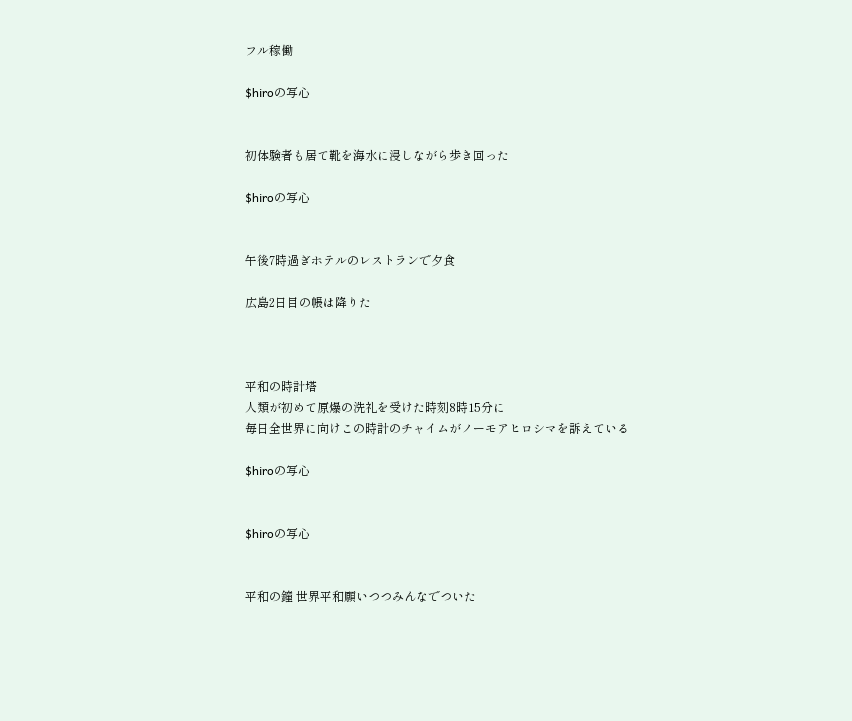フル稼働

$hiroの写心


初体験者も居て靴を海水に浸しながら歩き回った

$hiroの写心


午後7時過ぎホテルのレストランで夕食

広島2日目の帳は降りた



平和の時計塔
人類が初めて原爆の洗礼を受けた時刻8時15分に
毎日全世界に向けこの時計のチャイムがノーモアヒロシマを訴えている

$hiroの写心


$hiroの写心


平和の鐘 世界平和願いつつみんなでついた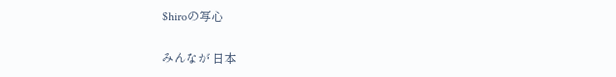$hiroの写心


みんなが 日本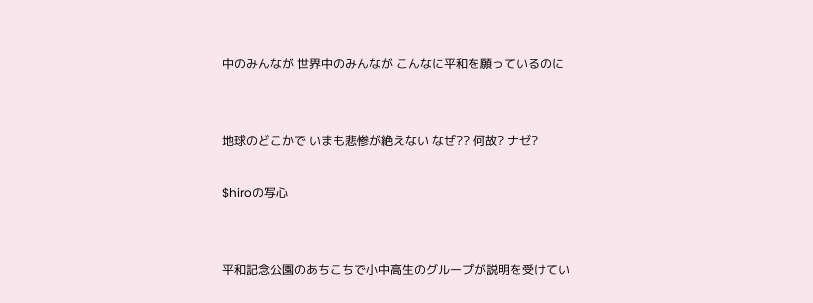中のみんなが 世界中のみんなが こんなに平和を願っているのに


地球のどこかで いまも悲惨が絶えない なぜ?? 何故? ナゼ?

$hiroの写心


平和記念公園のあちこちで小中高生のグループが説明を受けてい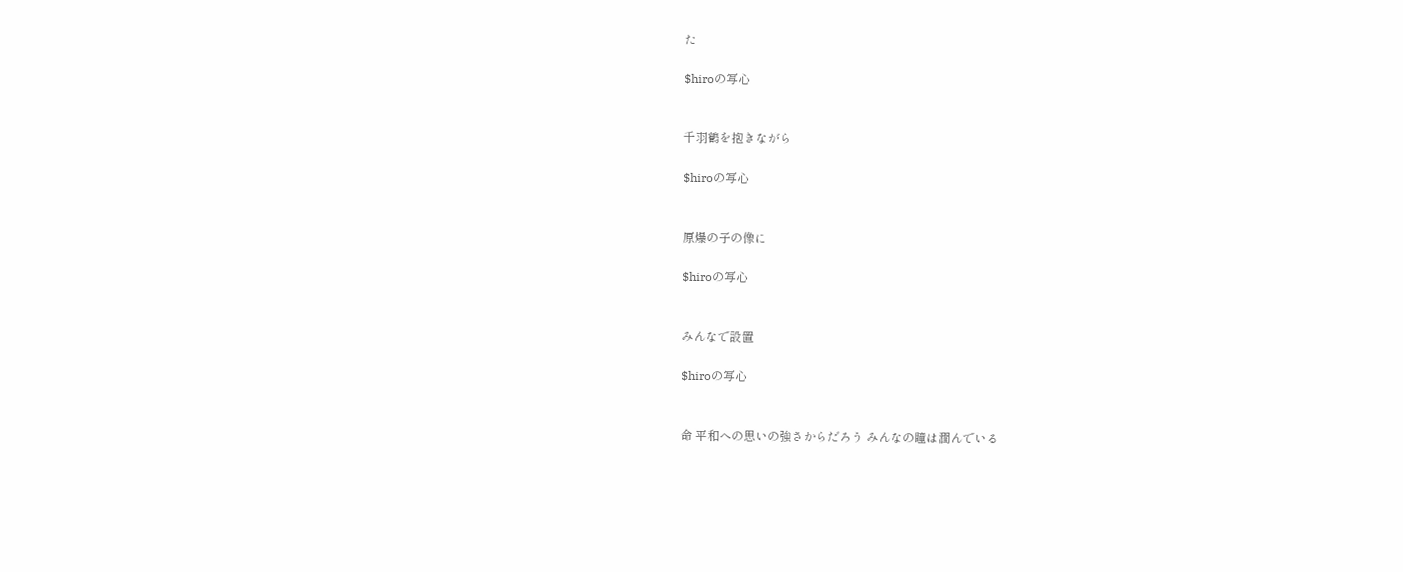た

$hiroの写心


千羽鶴を抱きながら

$hiroの写心


原爆の子の像に

$hiroの写心


みんなで設置

$hiroの写心


命 平和への思いの強さからだろう みんなの瞳は潤んでいる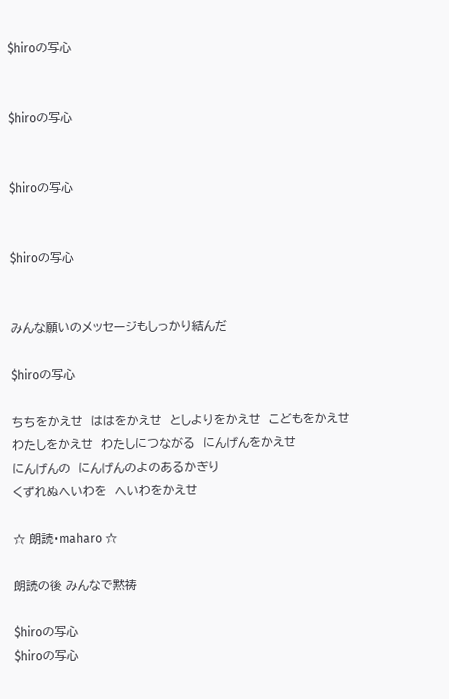$hiroの写心


$hiroの写心


$hiroの写心


$hiroの写心


みんな願いのメッセージもしっかり結んだ

$hiroの写心

ちちをかえせ  ははをかえせ  としよりをかえせ  こどもをかえせ
わたしをかえせ  わたしにつながる  にんげんをかえせ
にんげんの  にんげんのよのあるかぎり
くずれぬへいわを  へいわをかえせ

☆ 朗読・maharo ☆

朗読の後 みんなで黙祷

$hiroの写心
$hiroの写心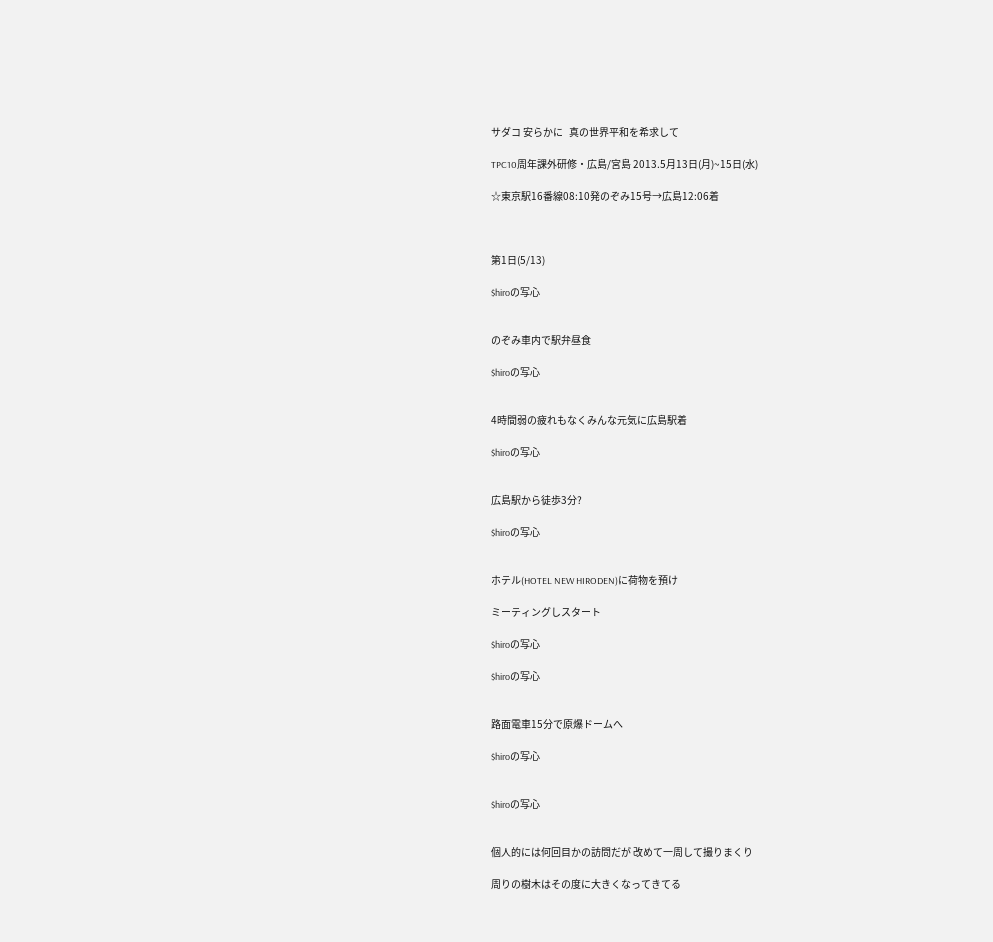サダコ 安らかに   真の世界平和を希求して

TPC10周年課外研修・広島/宮島 2013.5月13日(月)~15日(水)

☆東京駅16番線08:10発のぞみ15号→広島12:06着



第1日(5/13)

$hiroの写心


のぞみ車内で駅弁昼食

$hiroの写心


4時間弱の疲れもなくみんな元気に広島駅着

$hiroの写心


広島駅から徒歩3分?

$hiroの写心


ホテル(HOTEL NEW HIRODEN)に荷物を預け

ミーティングしスタート

$hiroの写心

$hiroの写心


路面電車15分で原爆ドームへ

$hiroの写心


$hiroの写心


個人的には何回目かの訪問だが 改めて一周して撮りまくり

周りの樹木はその度に大きくなってきてる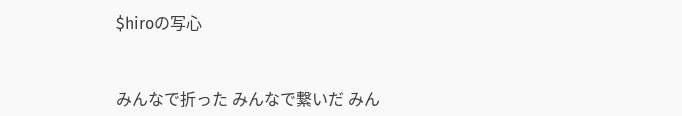$hiroの写心


みんなで折った みんなで繋いだ みん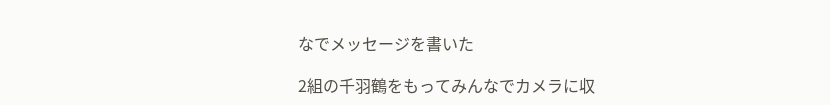なでメッセージを書いた

2組の千羽鶴をもってみんなでカメラに収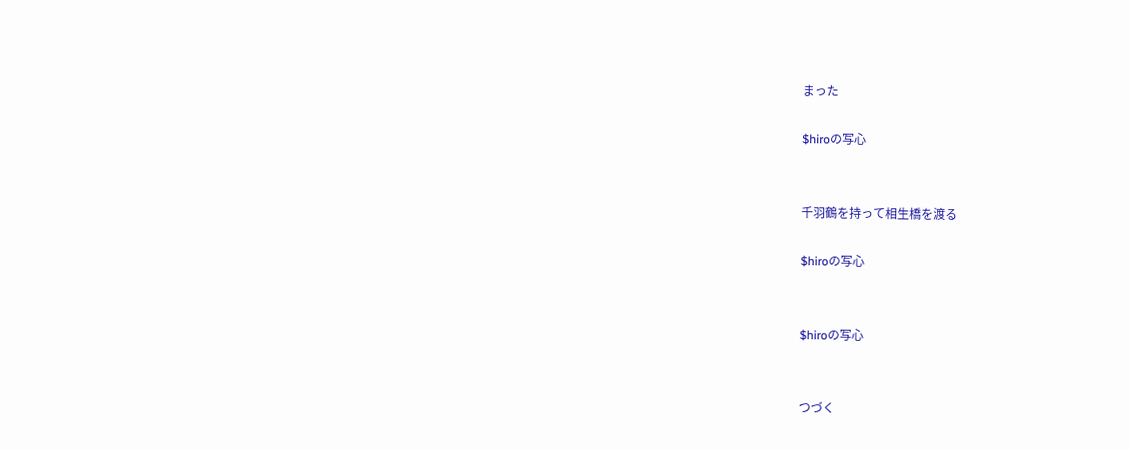まった

$hiroの写心


千羽鶴を持って相生橋を渡る

$hiroの写心


$hiroの写心


つづく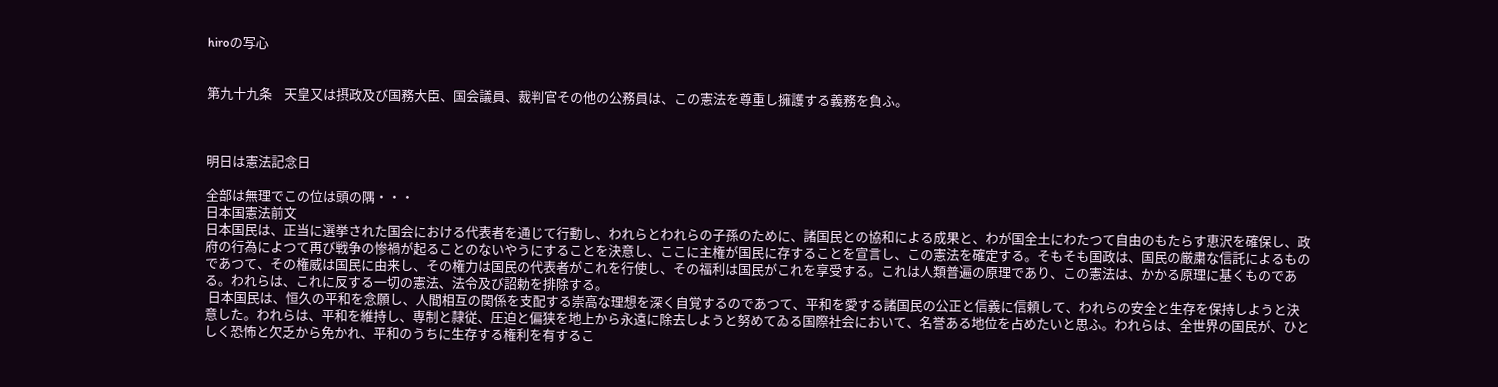hiroの写心


第九十九条    天皇又は摂政及び国務大臣、国会議員、裁判官その他の公務員は、この憲法を尊重し擁護する義務を負ふ。



明日は憲法記念日

全部は無理でこの位は頭の隅・・・
日本国憲法前文
日本国民は、正当に選挙された国会における代表者を通じて行動し、われらとわれらの子孫のために、諸国民との協和による成果と、わが国全土にわたつて自由のもたらす恵沢を確保し、政府の行為によつて再び戦争の惨禍が起ることのないやうにすることを決意し、ここに主権が国民に存することを宣言し、この憲法を確定する。そもそも国政は、国民の厳粛な信託によるものであつて、その権威は国民に由来し、その権力は国民の代表者がこれを行使し、その福利は国民がこれを享受する。これは人類普遍の原理であり、この憲法は、かかる原理に基くものである。われらは、これに反する一切の憲法、法令及び詔勅を排除する。
 日本国民は、恒久の平和を念願し、人間相互の関係を支配する崇高な理想を深く自覚するのであつて、平和を愛する諸国民の公正と信義に信頼して、われらの安全と生存を保持しようと決意した。われらは、平和を維持し、専制と隷従、圧迫と偏狭を地上から永遠に除去しようと努めてゐる国際社会において、名誉ある地位を占めたいと思ふ。われらは、全世界の国民が、ひとしく恐怖と欠乏から免かれ、平和のうちに生存する権利を有するこ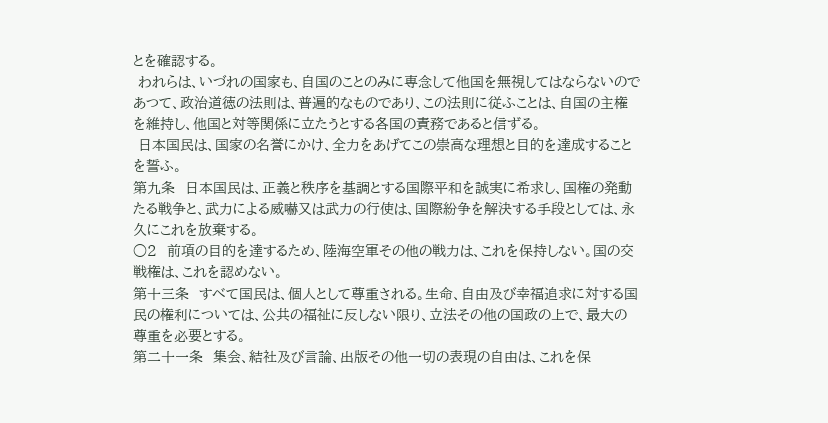とを確認する。
 われらは、いづれの国家も、自国のことのみに専念して他国を無視してはならないのであつて、政治道徳の法則は、普遍的なものであり、この法則に従ふことは、自国の主権を維持し、他国と対等関係に立たうとする各国の責務であると信ずる。
 日本国民は、国家の名誉にかけ、全力をあげてこの崇高な理想と目的を達成することを誓ふ。
第九条  日本国民は、正義と秩序を基調とする国際平和を誠実に希求し、国権の発動たる戦争と、武力による威嚇又は武力の行使は、国際紛争を解決する手段としては、永久にこれを放棄する。
○2  前項の目的を達するため、陸海空軍その他の戦力は、これを保持しない。国の交戦権は、これを認めない。
第十三条  すべて国民は、個人として尊重される。生命、自由及び幸福追求に対する国民の権利については、公共の福祉に反しない限り、立法その他の国政の上で、最大の尊重を必要とする。
第二十一条  集会、結社及び言論、出版その他一切の表現の自由は、これを保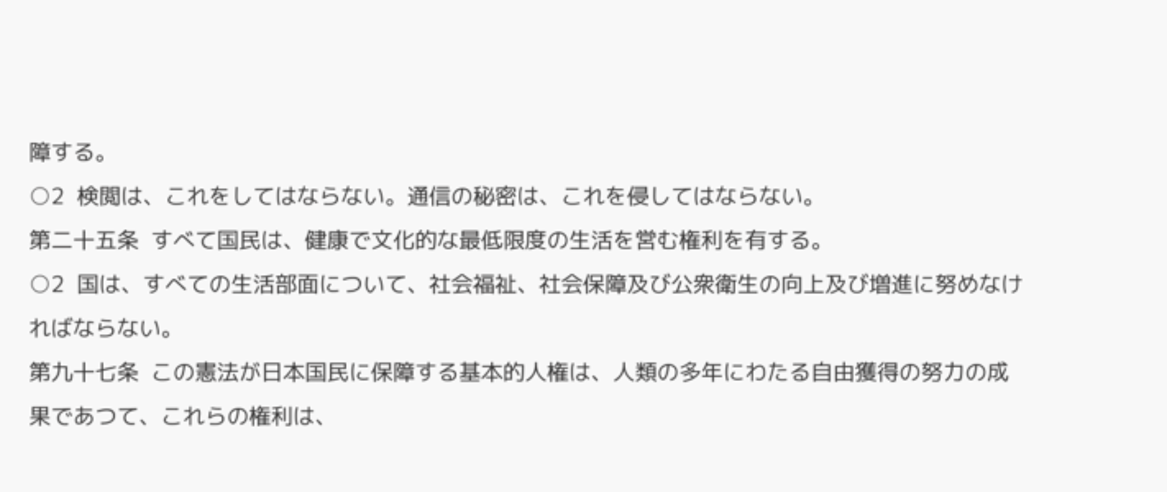障する。
○2  検閲は、これをしてはならない。通信の秘密は、これを侵してはならない。
第二十五条  すべて国民は、健康で文化的な最低限度の生活を営む権利を有する。
○2  国は、すべての生活部面について、社会福祉、社会保障及び公衆衛生の向上及び増進に努めなければならない。
第九十七条  この憲法が日本国民に保障する基本的人権は、人類の多年にわたる自由獲得の努力の成果であつて、これらの権利は、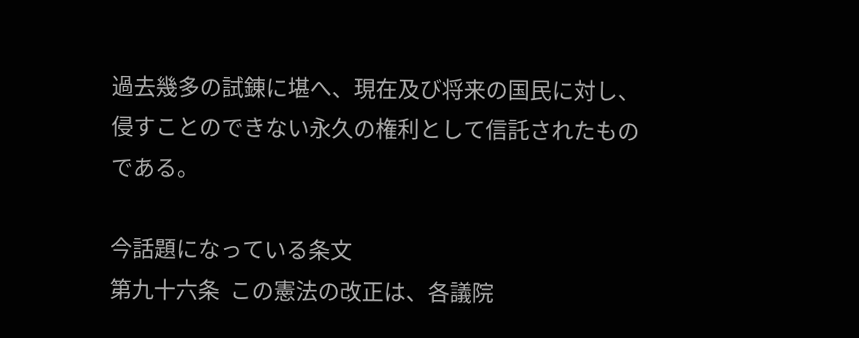過去幾多の試錬に堪へ、現在及び将来の国民に対し、侵すことのできない永久の権利として信託されたものである。

今話題になっている条文
第九十六条  この憲法の改正は、各議院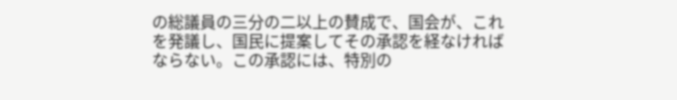の総議員の三分の二以上の賛成で、国会が、これを発議し、国民に提案してその承認を経なければならない。この承認には、特別の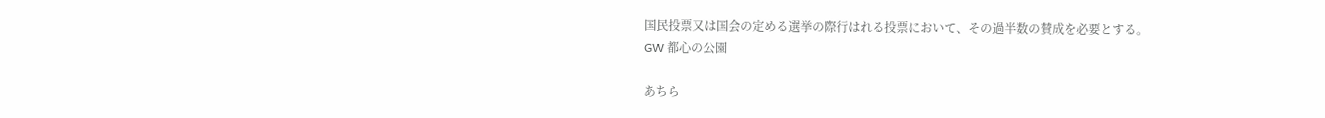国民投票又は国会の定める選挙の際行はれる投票において、その過半数の賛成を必要とする。
GW 都心の公園

あちら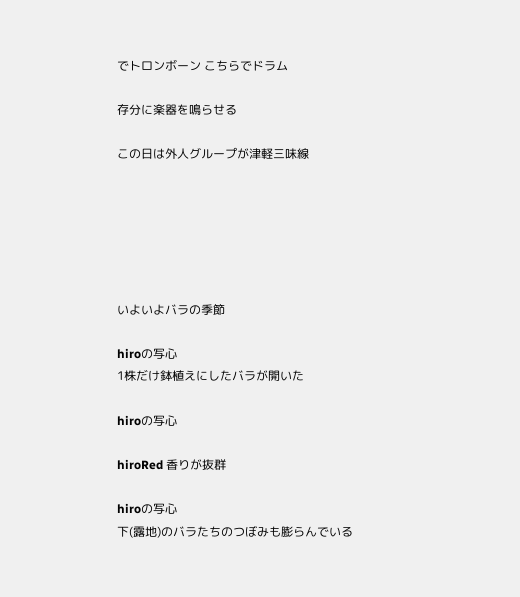でトロンボーン こちらでドラム

存分に楽器を鳴らせる

この日は外人グループが津軽三味線






いよいよバラの季節

hiroの写心
1株だけ鉢植えにしたバラが開いた

hiroの写心

hiroRed 香りが抜群

hiroの写心
下(露地)のバラたちのつぼみも膨らんでいる